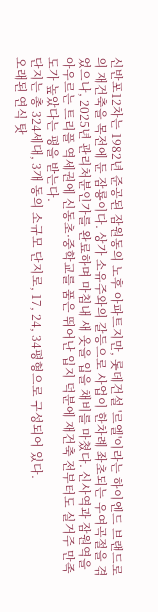신반포12차는 1982년 준공된 잠원동의 노후 아파트지만, 롯데건설 '르엘'이라는 하이엔드 브랜드로의 재건축을 목전에 둔 잠룡이다. 상가 소유주와의 갈등으로 사업이 한차례 좌초되는 우여곡절을 겪었으나, 2025년 관리처분인가를 완료하며 마침내 새 옷을 입을 채비를 마쳤다. 신사역과 잠원역을 아우르는 트리플 역세권에 신동초·중학교를 품은 뛰어난 입지 덕분에 재건축 전부터도 실거주 만족도가 높았다는 평을 받는다.
단지는 총 324세대, 3개 동의 소규모 단지로, 17, 24, 34평형으로 구성되어 있다.
오래된 연식 탓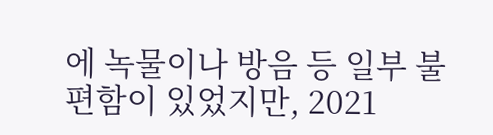에 녹물이나 방음 등 일부 불편함이 있었지만, 2021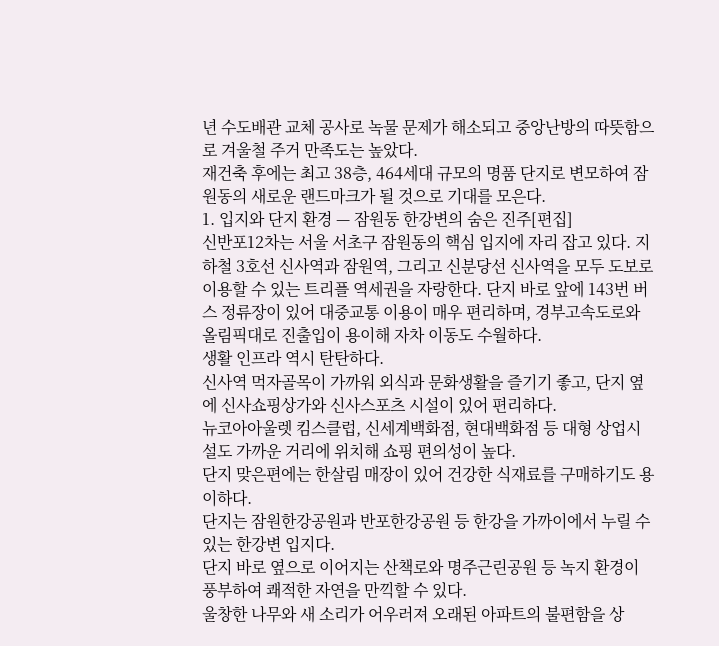년 수도배관 교체 공사로 녹물 문제가 해소되고 중앙난방의 따뜻함으로 겨울철 주거 만족도는 높았다.
재건축 후에는 최고 38층, 464세대 규모의 명품 단지로 변모하여 잠원동의 새로운 랜드마크가 될 것으로 기대를 모은다.
1. 입지와 단지 환경 — 잠원동 한강변의 숨은 진주[편집]
신반포12차는 서울 서초구 잠원동의 핵심 입지에 자리 잡고 있다. 지하철 3호선 신사역과 잠원역, 그리고 신분당선 신사역을 모두 도보로 이용할 수 있는 트리플 역세권을 자랑한다. 단지 바로 앞에 143번 버스 정류장이 있어 대중교통 이용이 매우 편리하며, 경부고속도로와 올림픽대로 진출입이 용이해 자차 이동도 수월하다.
생활 인프라 역시 탄탄하다.
신사역 먹자골목이 가까워 외식과 문화생활을 즐기기 좋고, 단지 옆에 신사쇼핑상가와 신사스포츠 시설이 있어 편리하다.
뉴코아아울렛 킴스클럽, 신세계백화점, 현대백화점 등 대형 상업시설도 가까운 거리에 위치해 쇼핑 편의성이 높다.
단지 맞은편에는 한살림 매장이 있어 건강한 식재료를 구매하기도 용이하다.
단지는 잠원한강공원과 반포한강공원 등 한강을 가까이에서 누릴 수 있는 한강변 입지다.
단지 바로 옆으로 이어지는 산책로와 명주근린공원 등 녹지 환경이 풍부하여 쾌적한 자연을 만끽할 수 있다.
울창한 나무와 새 소리가 어우러져 오래된 아파트의 불편함을 상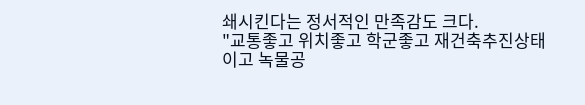쇄시킨다는 정서적인 만족감도 크다.
"교통좋고 위치좋고 학군좋고 재건축추진상태이고 녹물공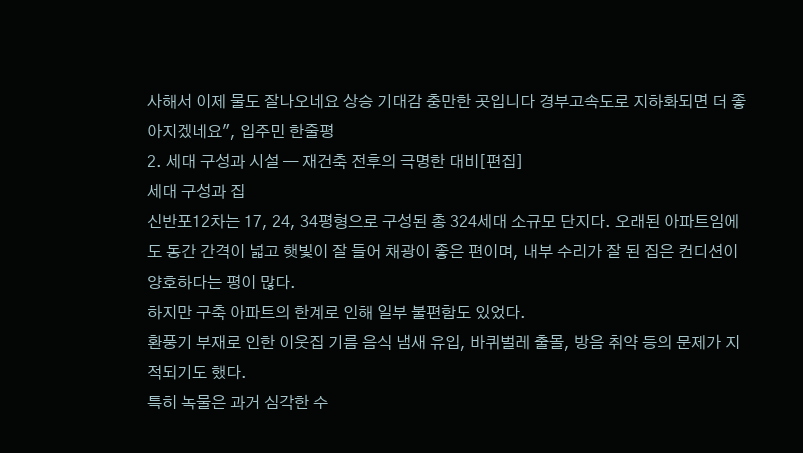사해서 이제 물도 잘나오네요 상승 기대감 충만한 곳입니다 경부고속도로 지하화되면 더 좋아지겠네요", 입주민 한줄평
2. 세대 구성과 시설 — 재건축 전후의 극명한 대비[편집]
세대 구성과 집
신반포12차는 17, 24, 34평형으로 구성된 총 324세대 소규모 단지다. 오래된 아파트임에도 동간 간격이 넓고 햇빛이 잘 들어 채광이 좋은 편이며, 내부 수리가 잘 된 집은 컨디션이 양호하다는 평이 많다.
하지만 구축 아파트의 한계로 인해 일부 불편함도 있었다.
환풍기 부재로 인한 이웃집 기름 음식 냄새 유입, 바퀴벌레 출몰, 방음 취약 등의 문제가 지적되기도 했다.
특히 녹물은 과거 심각한 수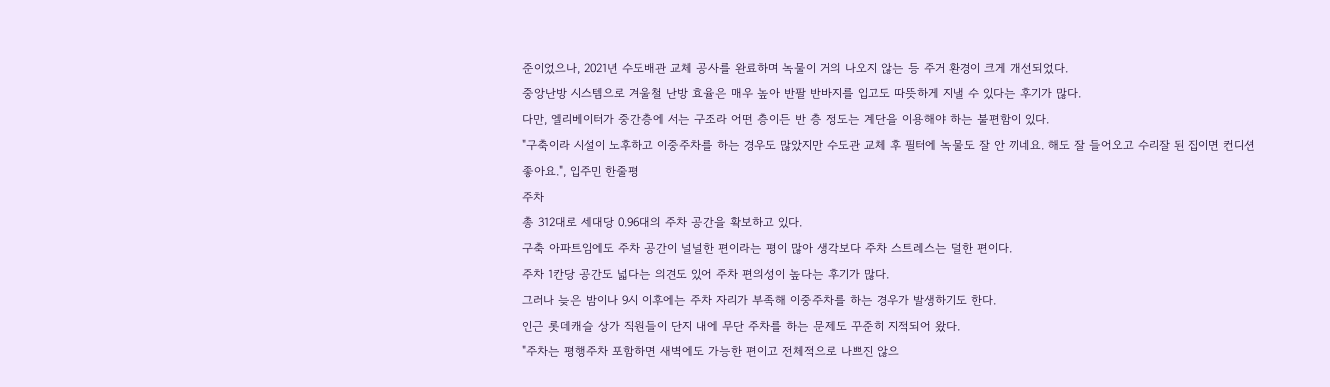준이었으나, 2021년 수도배관 교체 공사를 완료하며 녹물이 거의 나오지 않는 등 주거 환경이 크게 개선되었다.
중앙난방 시스템으로 겨울철 난방 효율은 매우 높아 반팔 반바지를 입고도 따뜻하게 지낼 수 있다는 후기가 많다.
다만, 엘리베이터가 중간층에 서는 구조라 어떤 층이든 반 층 정도는 계단을 이용해야 하는 불편함이 있다.
"구축이라 시설이 노후하고 이중주차를 하는 경우도 많았지만 수도관 교체 후 필터에 녹물도 잘 안 끼네요. 해도 잘 들어오고 수리잘 된 집이면 컨디션 좋아요.", 입주민 한줄평
주차
총 312대로 세대당 0.96대의 주차 공간을 확보하고 있다.
구축 아파트임에도 주차 공간이 널널한 편이라는 평이 많아 생각보다 주차 스트레스는 덜한 편이다.
주차 1칸당 공간도 넓다는 의견도 있어 주차 편의성이 높다는 후기가 많다.
그러나 늦은 밤이나 9시 이후에는 주차 자리가 부족해 이중주차를 하는 경우가 발생하기도 한다.
인근 롯데캐슬 상가 직원들이 단지 내에 무단 주차를 하는 문제도 꾸준히 지적되어 왔다.
"주차는 평행주차 포함하면 새벽에도 가능한 편이고 전체적으로 나쁘진 않으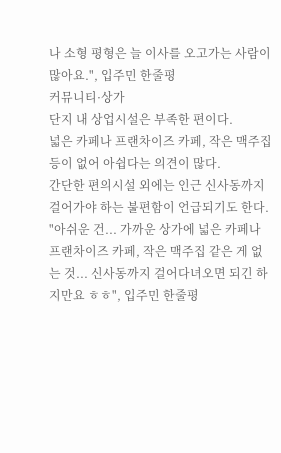나 소형 평형은 늘 이사를 오고가는 사람이 많아요.", 입주민 한줄평
커뮤니티·상가
단지 내 상업시설은 부족한 편이다.
넓은 카페나 프랜차이즈 카페, 작은 맥주집 등이 없어 아쉽다는 의견이 많다.
간단한 편의시설 외에는 인근 신사동까지 걸어가야 하는 불편함이 언급되기도 한다.
"아쉬운 건... 가까운 상가에 넓은 카페나 프랜차이즈 카페, 작은 맥주집 같은 게 없는 것... 신사동까지 걸어다녀오면 되긴 하지만요 ㅎㅎ", 입주민 한줄평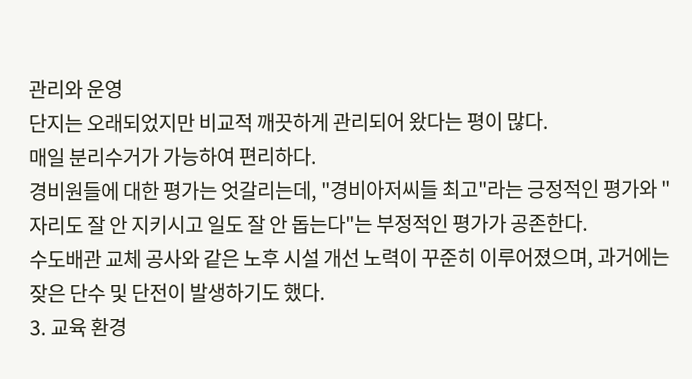관리와 운영
단지는 오래되었지만 비교적 깨끗하게 관리되어 왔다는 평이 많다.
매일 분리수거가 가능하여 편리하다.
경비원들에 대한 평가는 엇갈리는데, "경비아저씨들 최고"라는 긍정적인 평가와 "자리도 잘 안 지키시고 일도 잘 안 돕는다"는 부정적인 평가가 공존한다.
수도배관 교체 공사와 같은 노후 시설 개선 노력이 꾸준히 이루어졌으며, 과거에는 잦은 단수 및 단전이 발생하기도 했다.
3. 교육 환경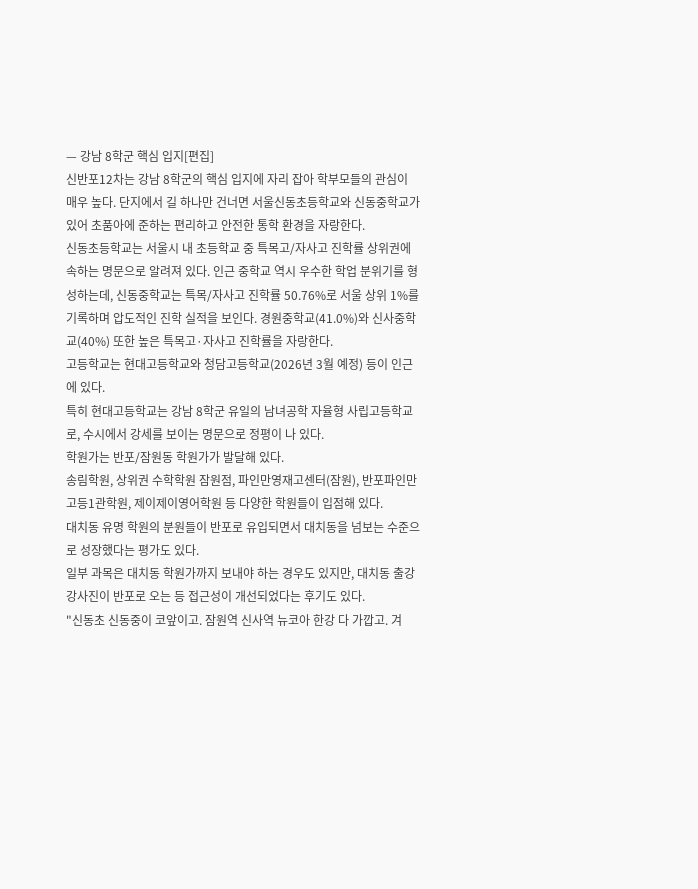— 강남 8학군 핵심 입지[편집]
신반포12차는 강남 8학군의 핵심 입지에 자리 잡아 학부모들의 관심이 매우 높다. 단지에서 길 하나만 건너면 서울신동초등학교와 신동중학교가 있어 초품아에 준하는 편리하고 안전한 통학 환경을 자랑한다.
신동초등학교는 서울시 내 초등학교 중 특목고/자사고 진학률 상위권에 속하는 명문으로 알려져 있다. 인근 중학교 역시 우수한 학업 분위기를 형성하는데, 신동중학교는 특목/자사고 진학률 50.76%로 서울 상위 1%를 기록하며 압도적인 진학 실적을 보인다. 경원중학교(41.0%)와 신사중학교(40%) 또한 높은 특목고·자사고 진학률을 자랑한다.
고등학교는 현대고등학교와 청담고등학교(2026년 3월 예정) 등이 인근에 있다.
특히 현대고등학교는 강남 8학군 유일의 남녀공학 자율형 사립고등학교로, 수시에서 강세를 보이는 명문으로 정평이 나 있다.
학원가는 반포/잠원동 학원가가 발달해 있다.
송림학원, 상위권 수학학원 잠원점, 파인만영재고센터(잠원), 반포파인만고등1관학원, 제이제이영어학원 등 다양한 학원들이 입점해 있다.
대치동 유명 학원의 분원들이 반포로 유입되면서 대치동을 넘보는 수준으로 성장했다는 평가도 있다.
일부 과목은 대치동 학원가까지 보내야 하는 경우도 있지만, 대치동 출강 강사진이 반포로 오는 등 접근성이 개선되었다는 후기도 있다.
"신동초 신동중이 코앞이고. 잠원역 신사역 뉴코아 한강 다 가깝고. 겨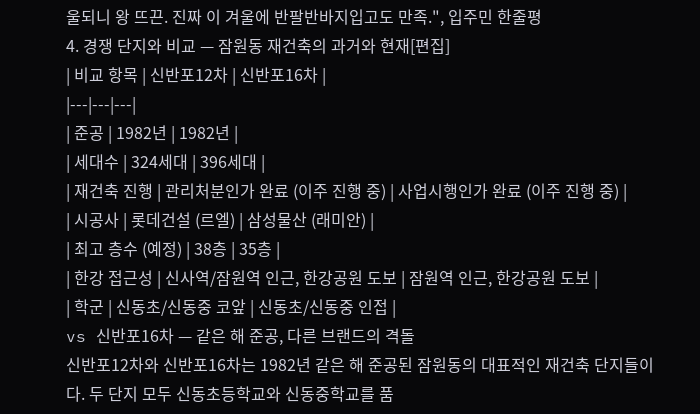울되니 왕 뜨끈. 진짜 이 겨울에 반팔반바지입고도 만족.", 입주민 한줄평
4. 경쟁 단지와 비교 — 잠원동 재건축의 과거와 현재[편집]
| 비교 항목 | 신반포12차 | 신반포16차 |
|---|---|---|
| 준공 | 1982년 | 1982년 |
| 세대수 | 324세대 | 396세대 |
| 재건축 진행 | 관리처분인가 완료 (이주 진행 중) | 사업시행인가 완료 (이주 진행 중) |
| 시공사 | 롯데건설 (르엘) | 삼성물산 (래미안) |
| 최고 층수 (예정) | 38층 | 35층 |
| 한강 접근성 | 신사역/잠원역 인근, 한강공원 도보 | 잠원역 인근, 한강공원 도보 |
| 학군 | 신동초/신동중 코앞 | 신동초/신동중 인접 |
vs 신반포16차 — 같은 해 준공, 다른 브랜드의 격돌
신반포12차와 신반포16차는 1982년 같은 해 준공된 잠원동의 대표적인 재건축 단지들이다. 두 단지 모두 신동초등학교와 신동중학교를 품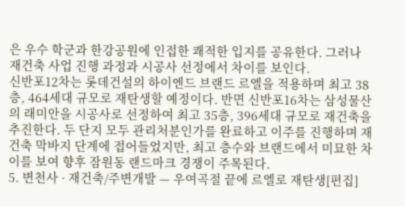은 우수 학군과 한강공원에 인접한 쾌적한 입지를 공유한다. 그러나 재건축 사업 진행 과정과 시공사 선정에서 차이를 보인다.
신반포12차는 롯데건설의 하이엔드 브랜드 르엘을 적용하며 최고 38층, 464세대 규모로 재탄생할 예정이다. 반면 신반포16차는 삼성물산의 래미안을 시공사로 선정하여 최고 35층, 396세대 규모로 재건축을 추진한다. 두 단지 모두 관리처분인가를 완료하고 이주를 진행하며 재건축 막바지 단계에 접어들었지만, 최고 층수와 브랜드에서 미묘한 차이를 보여 향후 잠원동 랜드마크 경쟁이 주목된다.
5. 변천사 · 재건축/주변개발 — 우여곡절 끝에 르엘로 재탄생[편집]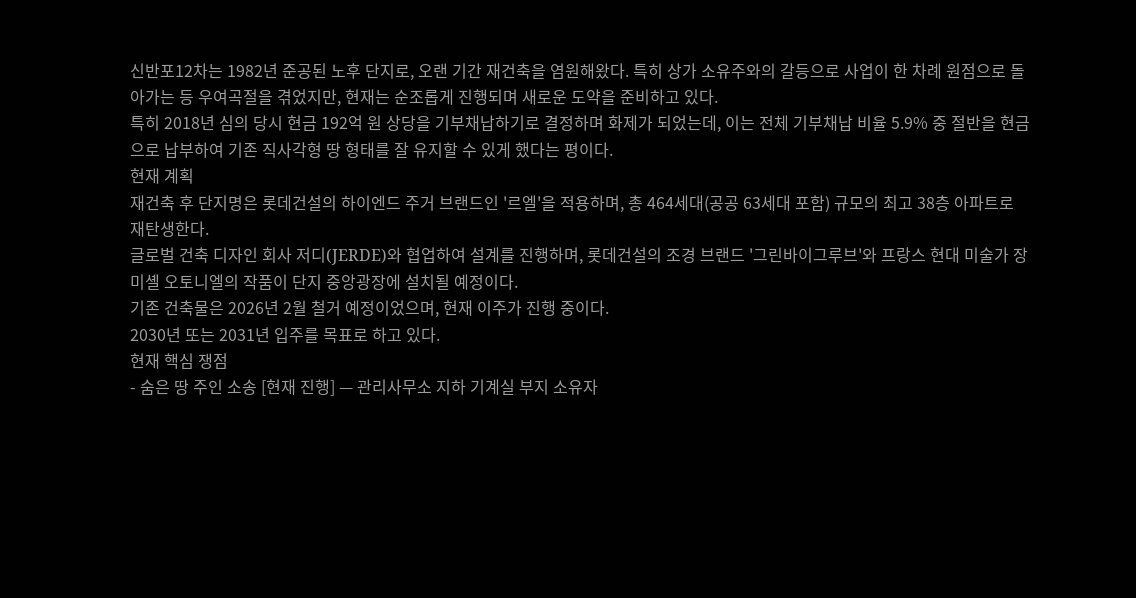신반포12차는 1982년 준공된 노후 단지로, 오랜 기간 재건축을 염원해왔다. 특히 상가 소유주와의 갈등으로 사업이 한 차례 원점으로 돌아가는 등 우여곡절을 겪었지만, 현재는 순조롭게 진행되며 새로운 도약을 준비하고 있다.
특히 2018년 심의 당시 현금 192억 원 상당을 기부채납하기로 결정하며 화제가 되었는데, 이는 전체 기부채납 비율 5.9% 중 절반을 현금으로 납부하여 기존 직사각형 땅 형태를 잘 유지할 수 있게 했다는 평이다.
현재 계획
재건축 후 단지명은 롯데건설의 하이엔드 주거 브랜드인 '르엘'을 적용하며, 총 464세대(공공 63세대 포함) 규모의 최고 38층 아파트로 재탄생한다.
글로벌 건축 디자인 회사 저디(JERDE)와 협업하여 설계를 진행하며, 롯데건설의 조경 브랜드 '그린바이그루브'와 프랑스 현대 미술가 장 미셸 오토니엘의 작품이 단지 중앙광장에 설치될 예정이다.
기존 건축물은 2026년 2월 철거 예정이었으며, 현재 이주가 진행 중이다.
2030년 또는 2031년 입주를 목표로 하고 있다.
현재 핵심 쟁점
- 숨은 땅 주인 소송 [현재 진행] — 관리사무소 지하 기계실 부지 소유자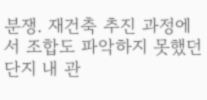분쟁. 재건축 추진 과정에서 조합도 파악하지 못했던 단지 내 관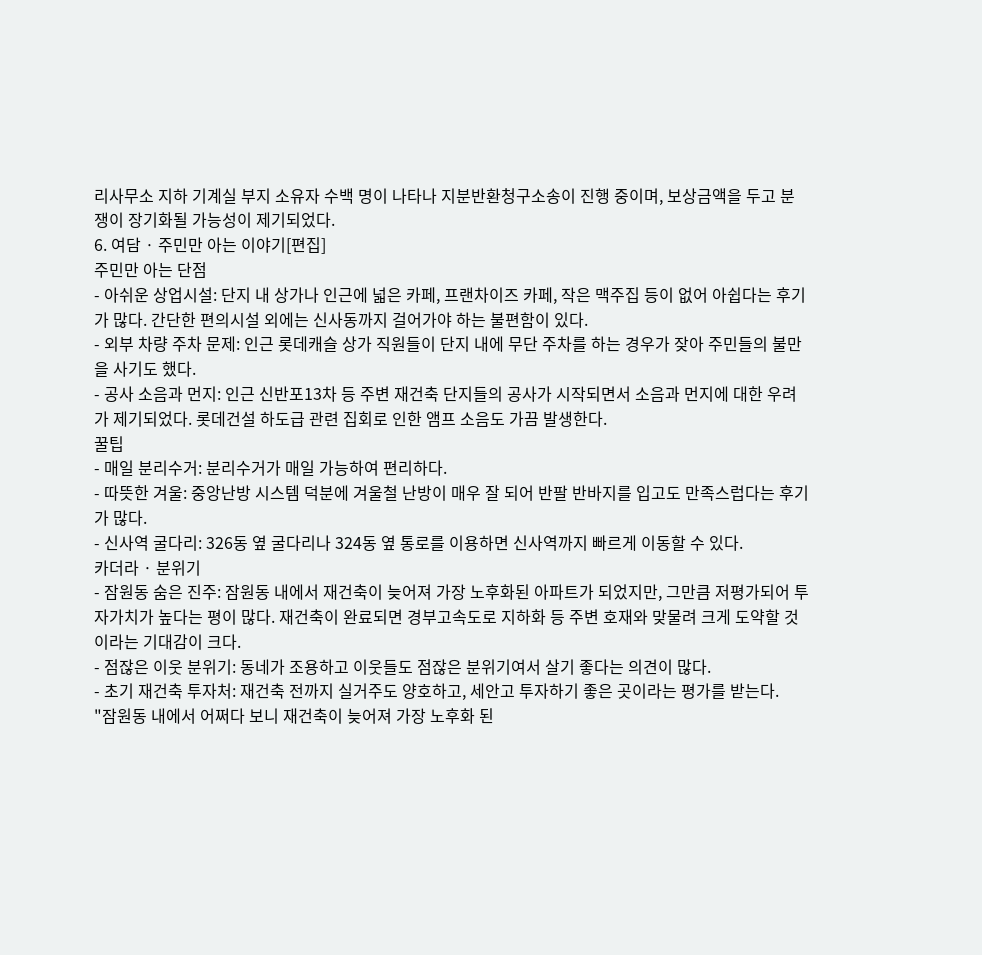리사무소 지하 기계실 부지 소유자 수백 명이 나타나 지분반환청구소송이 진행 중이며, 보상금액을 두고 분쟁이 장기화될 가능성이 제기되었다.
6. 여담 · 주민만 아는 이야기[편집]
주민만 아는 단점
- 아쉬운 상업시설: 단지 내 상가나 인근에 넓은 카페, 프랜차이즈 카페, 작은 맥주집 등이 없어 아쉽다는 후기가 많다. 간단한 편의시설 외에는 신사동까지 걸어가야 하는 불편함이 있다.
- 외부 차량 주차 문제: 인근 롯데캐슬 상가 직원들이 단지 내에 무단 주차를 하는 경우가 잦아 주민들의 불만을 사기도 했다.
- 공사 소음과 먼지: 인근 신반포13차 등 주변 재건축 단지들의 공사가 시작되면서 소음과 먼지에 대한 우려가 제기되었다. 롯데건설 하도급 관련 집회로 인한 앰프 소음도 가끔 발생한다.
꿀팁
- 매일 분리수거: 분리수거가 매일 가능하여 편리하다.
- 따뜻한 겨울: 중앙난방 시스템 덕분에 겨울철 난방이 매우 잘 되어 반팔 반바지를 입고도 만족스럽다는 후기가 많다.
- 신사역 굴다리: 326동 옆 굴다리나 324동 옆 통로를 이용하면 신사역까지 빠르게 이동할 수 있다.
카더라 · 분위기
- 잠원동 숨은 진주: 잠원동 내에서 재건축이 늦어져 가장 노후화된 아파트가 되었지만, 그만큼 저평가되어 투자가치가 높다는 평이 많다. 재건축이 완료되면 경부고속도로 지하화 등 주변 호재와 맞물려 크게 도약할 것이라는 기대감이 크다.
- 점잖은 이웃 분위기: 동네가 조용하고 이웃들도 점잖은 분위기여서 살기 좋다는 의견이 많다.
- 초기 재건축 투자처: 재건축 전까지 실거주도 양호하고, 세안고 투자하기 좋은 곳이라는 평가를 받는다.
"잠원동 내에서 어쩌다 보니 재건축이 늦어져 가장 노후화 된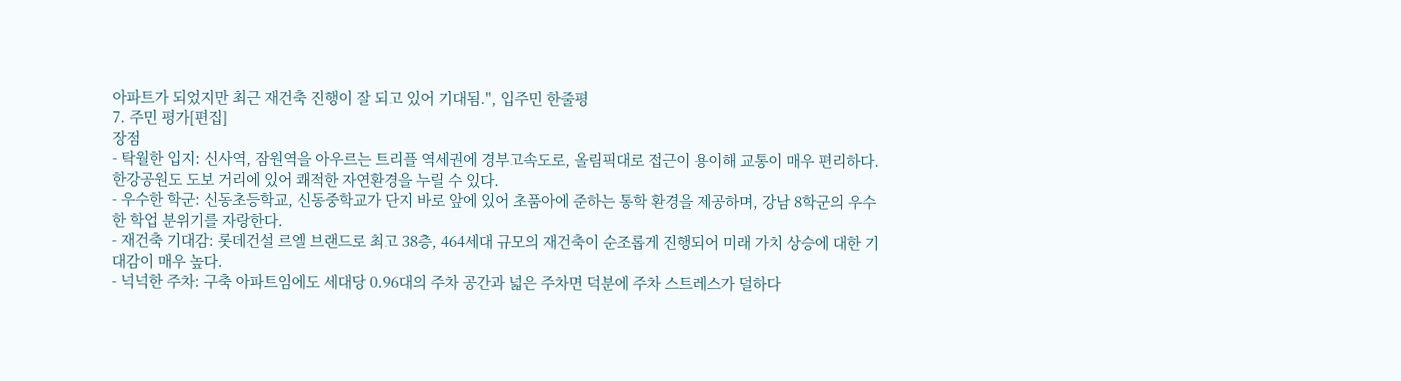아파트가 되었지만 최근 재건축 진행이 잘 되고 있어 기대됨.", 입주민 한줄평
7. 주민 평가[편집]
장점
- 탁월한 입지: 신사역, 잠원역을 아우르는 트리플 역세권에 경부고속도로, 올림픽대로 접근이 용이해 교통이 매우 편리하다. 한강공원도 도보 거리에 있어 쾌적한 자연환경을 누릴 수 있다.
- 우수한 학군: 신동초등학교, 신동중학교가 단지 바로 앞에 있어 초품아에 준하는 통학 환경을 제공하며, 강남 8학군의 우수한 학업 분위기를 자랑한다.
- 재건축 기대감: 롯데건설 르엘 브랜드로 최고 38층, 464세대 규모의 재건축이 순조롭게 진행되어 미래 가치 상승에 대한 기대감이 매우 높다.
- 넉넉한 주차: 구축 아파트임에도 세대당 0.96대의 주차 공간과 넓은 주차면 덕분에 주차 스트레스가 덜하다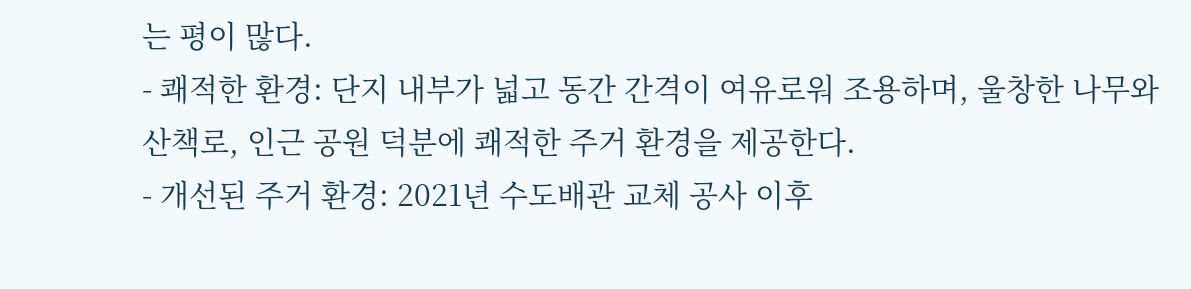는 평이 많다.
- 쾌적한 환경: 단지 내부가 넓고 동간 간격이 여유로워 조용하며, 울창한 나무와 산책로, 인근 공원 덕분에 쾌적한 주거 환경을 제공한다.
- 개선된 주거 환경: 2021년 수도배관 교체 공사 이후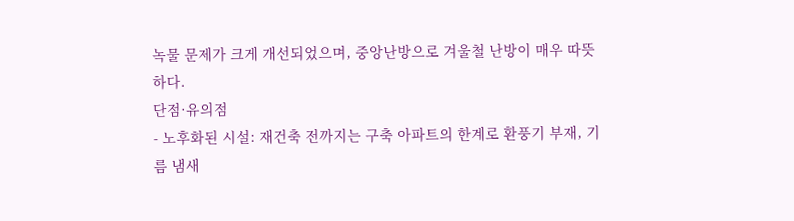녹물 문제가 크게 개선되었으며, 중앙난방으로 겨울철 난방이 매우 따뜻하다.
단점·유의점
- 노후화된 시설: 재건축 전까지는 구축 아파트의 한계로 환풍기 부재, 기름 냄새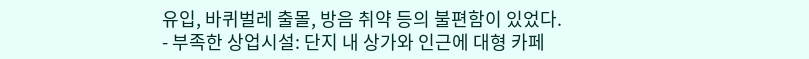유입, 바퀴벌레 출몰, 방음 취약 등의 불편함이 있었다.
- 부족한 상업시설: 단지 내 상가와 인근에 대형 카페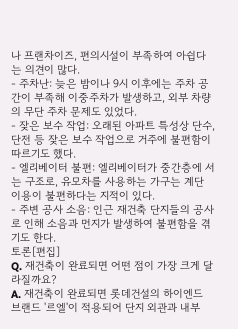나 프랜차이즈, 편의시설이 부족하여 아쉽다는 의견이 많다.
- 주차난: 늦은 밤이나 9시 이후에는 주차 공간이 부족해 이중주차가 발생하고, 외부 차량의 무단 주차 문제도 있었다.
- 잦은 보수 작업: 오래된 아파트 특성상 단수, 단전 등 잦은 보수 작업으로 거주에 불편함이 따르기도 했다.
- 엘리베이터 불편: 엘리베이터가 중간층에 서는 구조로, 유모차를 사용하는 가구는 계단 이용이 불편하다는 지적이 있다.
- 주변 공사 소음: 인근 재건축 단지들의 공사로 인해 소음과 먼지가 발생하여 불편함을 겪기도 한다.
토론[편집]
Q. 재건축이 완료되면 어떤 점이 가장 크게 달라질까요?
A. 재건축이 완료되면 롯데건설의 하이엔드 브랜드 '르엘'이 적용되어 단지 외관과 내부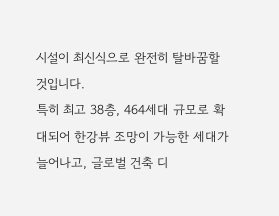시설이 최신식으로 완전히 탈바꿈할 것입니다.
특히 최고 38층, 464세대 규모로 확대되어 한강뷰 조망이 가능한 세대가 늘어나고, 글로벌 건축 디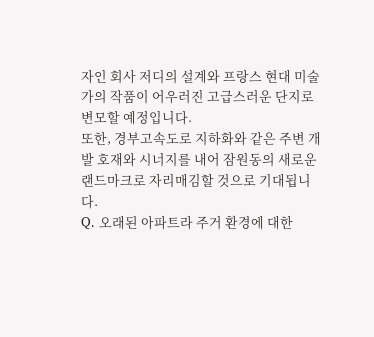자인 회사 저디의 설계와 프랑스 현대 미술가의 작품이 어우러진 고급스러운 단지로 변모할 예정입니다.
또한, 경부고속도로 지하화와 같은 주변 개발 호재와 시너지를 내어 잠원동의 새로운 랜드마크로 자리매김할 것으로 기대됩니다.
Q. 오래된 아파트라 주거 환경에 대한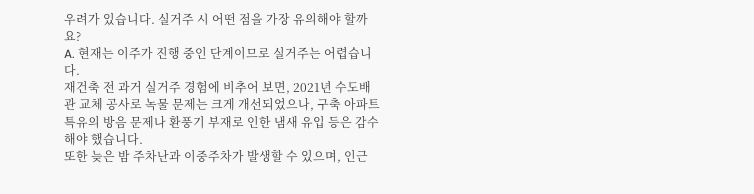우려가 있습니다. 실거주 시 어떤 점을 가장 유의해야 할까요?
A. 현재는 이주가 진행 중인 단계이므로 실거주는 어렵습니다.
재건축 전 과거 실거주 경험에 비추어 보면, 2021년 수도배관 교체 공사로 녹물 문제는 크게 개선되었으나, 구축 아파트 특유의 방음 문제나 환풍기 부재로 인한 냄새 유입 등은 감수해야 했습니다.
또한 늦은 밤 주차난과 이중주차가 발생할 수 있으며, 인근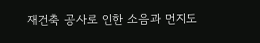재건축 공사로 인한 소음과 먼지도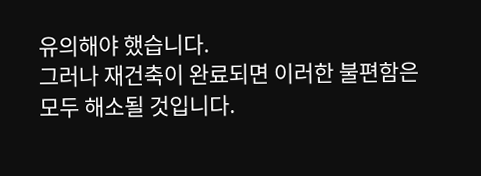유의해야 했습니다.
그러나 재건축이 완료되면 이러한 불편함은 모두 해소될 것입니다.